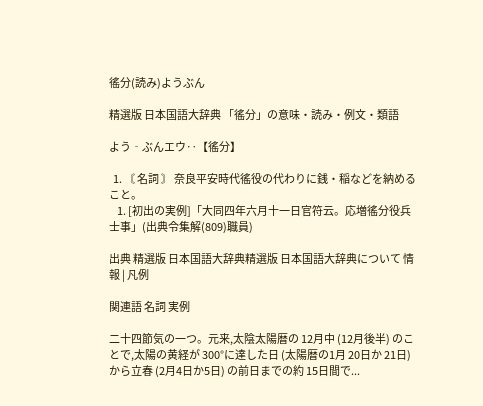徭分(読み)ようぶん

精選版 日本国語大辞典 「徭分」の意味・読み・例文・類語

よう‐ぶんエウ‥【徭分】

  1. 〘 名詞 〙 奈良平安時代徭役の代わりに銭・稲などを納めること。
    1. [初出の実例]「大同四年六月十一日官符云。応増徭分役兵士事」(出典令集解(809)職員)

出典 精選版 日本国語大辞典精選版 日本国語大辞典について 情報 | 凡例

関連語 名詞 実例

二十四節気の一つ。元来,太陰太陽暦の 12月中 (12月後半) のことで,太陽の黄経が 300°に達した日 (太陽暦の1月 20日か 21日) から立春 (2月4日か5日) の前日までの約 15日間で...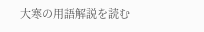大寒の用語解説を読む